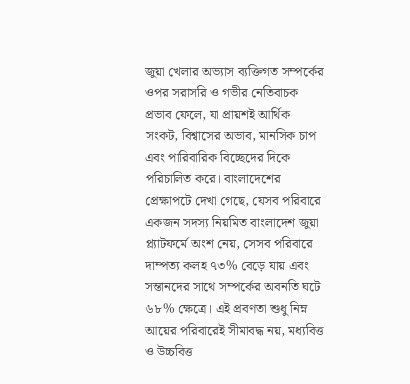জুয়া খেলার অভ্যাস ব্যক্তিগত সম্পর্কের ওপর সরাসরি ও গভীর নেতিবাচক প্রভাব ফেলে, যা প্রায়শই আর্থিক সংকট, বিশ্বাসের অভাব, মানসিক চাপ এবং পারিবারিক বিচ্ছেদের দিকে পরিচালিত করে। বাংলাদেশের প্রেক্ষাপটে দেখা গেছে, যেসব পরিবারে একজন সদস্য নিয়মিত বাংলাদেশ জুয়া প্ল্যাটফর্মে অংশ নেয়, সেসব পরিবারে দাম্পত্য কলহ ৭৩% বেড়ে যায় এবং সন্তানদের সাথে সম্পর্কের অবনতি ঘটে ৬৮% ক্ষেত্রে। এই প্রবণতা শুধু নিম্ন আয়ের পরিবারেই সীমাবদ্ধ নয়, মধ্যবিত্ত ও উচ্চবিত্ত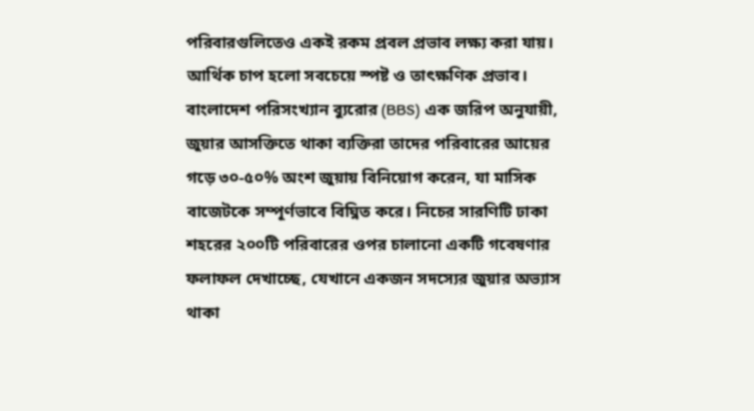পরিবারগুলিতেও একই রকম প্রবল প্রভাব লক্ষ্য করা যায়।
আর্থিক চাপ হলো সবচেয়ে স্পষ্ট ও তাৎক্ষণিক প্রভাব। বাংলাদেশ পরিসংখ্যান ব্যুরোর (BBS) এক জরিপ অনুযায়ী, জুয়ার আসক্তিতে থাকা ব্যক্তিরা তাদের পরিবারের আয়ের গড়ে ৩০-৫০% অংশ জুয়ায় বিনিয়োগ করেন, যা মাসিক বাজেটকে সম্পূর্ণভাবে বিঘ্নিত করে। নিচের সারণিটি ঢাকা শহরের ২০০টি পরিবারের ওপর চালানো একটি গবেষণার ফলাফল দেখাচ্ছে, যেখানে একজন সদস্যের জুয়ার অভ্যাস থাকা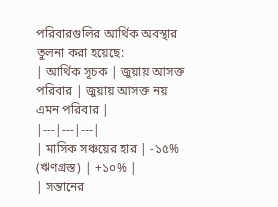পরিবারগুলির আর্থিক অবস্থার তুলনা করা হয়েছে:
| আর্থিক সূচক | জুয়ায় আসক্ত পরিবার | জুয়ায় আসক্ত নয় এমন পরিবার |
|---|---|---|
| মাসিক সঞ্চয়ের হার | -১৫% (ঋণগ্রস্ত) | +১০% |
| সন্তানের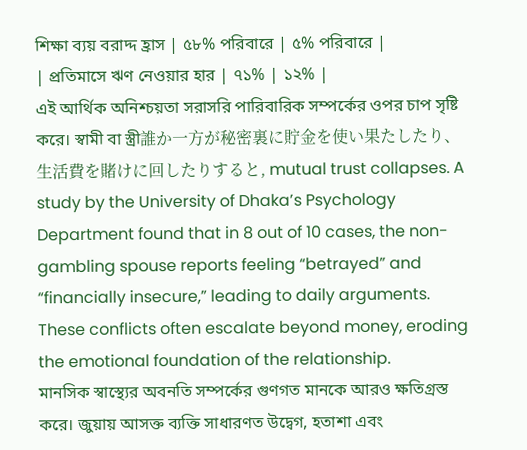শিক্ষা ব্যয় বরাদ্দ হ্রাস | ৫৮% পরিবারে | ৫% পরিবারে |
| প্রতিমাসে ঋণ নেওয়ার হার | ৭১% | ১২% |
এই আর্থিক অনিশ্চয়তা সরাসরি পারিবারিক সম্পর্কের ওপর চাপ সৃষ্টি করে। স্বামী বা স্ত্রী誰か一方が秘密裏に貯金を使い果たしたり、生活費を賭けに回したりすると, mutual trust collapses. A study by the University of Dhaka’s Psychology Department found that in 8 out of 10 cases, the non-gambling spouse reports feeling “betrayed” and “financially insecure,” leading to daily arguments. These conflicts often escalate beyond money, eroding the emotional foundation of the relationship.
মানসিক স্বাস্থ্যের অবনতি সম্পর্কের গুণগত মানকে আরও ক্ষতিগ্রস্ত করে। জুয়ায় আসক্ত ব্যক্তি সাধারণত উদ্বেগ, হতাশা এবং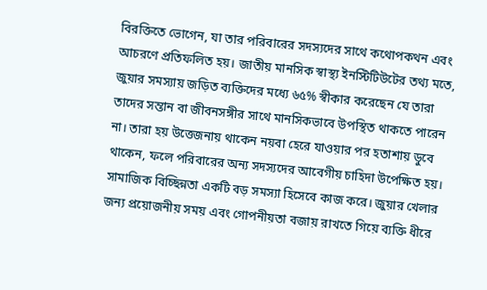বিরক্তিতে ভোগেন, যা তার পরিবারের সদস্যদের সাথে কথোপকথন এবং আচরণে প্রতিফলিত হয়। জাতীয় মানসিক স্বাস্থ্য ইনস্টিটিউটের তথ্য মতে, জুয়ার সমস্যায় জড়িত ব্যক্তিদের মধ্যে ৬৫% স্বীকার করেছেন যে তারা তাদের সন্তান বা জীবনসঙ্গীর সাথে মানসিকভাবে উপস্থিত থাকতে পারেন না। তারা হয় উত্তেজনায় থাকেন নয়বা হেরে যাওয়ার পর হতাশায় ডুবে থাকেন, ফলে পরিবারের অন্য সদস্যদের আবেগীয় চাহিদা উপেক্ষিত হয়।
সামাজিক বিচ্ছিন্নতা একটি বড় সমস্যা হিসেবে কাজ করে। জুয়ার খেলার জন্য প্রয়োজনীয় সময় এবং গোপনীয়তা বজায় রাখতে গিয়ে ব্যক্তি ধীরে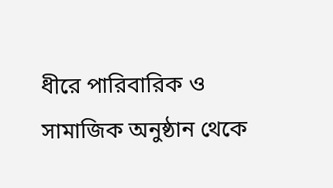ধীরে পারিবারিক ও সামাজিক অনুষ্ঠান থেকে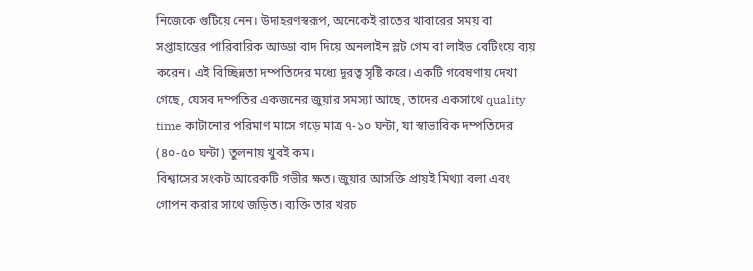নিজেকে গুটিয়ে নেন। উদাহরণস্বরূপ, অনেকেই রাতের খাবারের সময় বা সপ্তাহান্তের পারিবারিক আড্ডা বাদ দিয়ে অনলাইন স্লট গেম বা লাইভ বেটিংয়ে ব্যয় করেন। এই বিচ্ছিন্নতা দম্পতিদের মধ্যে দূরত্ব সৃষ্টি করে। একটি গবেষণায় দেখা গেছে, যেসব দম্পতির একজনের জুয়ার সমস্যা আছে, তাদের একসাথে quality time কাটানোর পরিমাণ মাসে গড়ে মাত্র ৭-১০ ঘন্টা, যা স্বাভাবিক দম্পতিদের (৪০-৫০ ঘন্টা) তুলনায় খুবই কম।
বিশ্বাসের সংকট আরেকটি গভীর ক্ষত। জুয়ার আসক্তি প্রায়ই মিথ্যা বলা এবং গোপন করার সাথে জড়িত। ব্যক্তি তার খরচ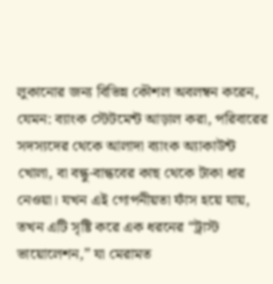লুকানোর জন্য বিভিন্ন কৌশল অবলম্বন করেন, যেমন: ব্যাংক স্টেটমেন্ট আড়াল করা, পরিবারের সদস্যদের থেকে আলাদা ব্যাংক অ্যাকাউন্ট খোলা, বা বন্ধু-বান্ধবের কাছ থেকে টাকা ধার নেওয়া। যখন এই গোপনীয়তা ফাঁস হয়ে যায়, তখন এটি সৃষ্টি করে এক ধরনের “ট্রাস্ট ভায়োলেশন,” যা মেরামত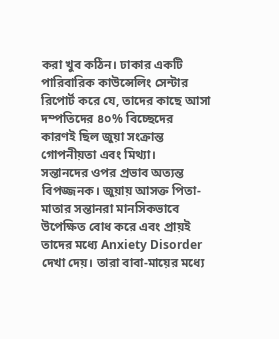করা খুব কঠিন। ঢাকার একটি পারিবারিক কাউন্সেলিং সেন্টার রিপোর্ট করে যে, তাদের কাছে আসা দম্পতিদের ৪০% বিচ্ছেদের কারণই ছিল জুয়া সংক্রান্ত গোপনীয়তা এবং মিথ্যা।
সন্তানদের ওপর প্রভাব অত্যন্ত বিপজ্জনক। জুয়ায় আসক্ত পিতা-মাতার সন্তানরা মানসিকভাবে উপেক্ষিত বোধ করে এবং প্রায়ই তাদের মধ্যে Anxiety Disorder দেখা দেয়। তারা বাবা-মায়ের মধ্যে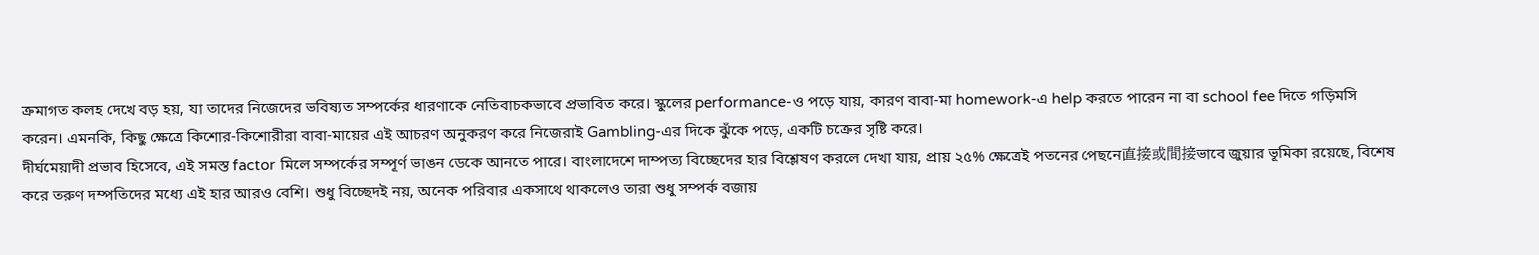ক্রমাগত কলহ দেখে বড় হয়, যা তাদের নিজেদের ভবিষ্যত সম্পর্কের ধারণাকে নেতিবাচকভাবে প্রভাবিত করে। স্কুলের performance-ও পড়ে যায়, কারণ বাবা-মা homework-এ help করতে পারেন না বা school fee দিতে গড়িমসি করেন। এমনকি, কিছু ক্ষেত্রে কিশোর-কিশোরীরা বাবা-মায়ের এই আচরণ অনুকরণ করে নিজেরাই Gambling-এর দিকে ঝুঁকে পড়ে, একটি চক্রের সৃষ্টি করে।
দীর্ঘমেয়াদী প্রভাব হিসেবে, এই সমস্ত factor মিলে সম্পর্কের সম্পূর্ণ ভাঙন ডেকে আনতে পারে। বাংলাদেশে দাম্পত্য বিচ্ছেদের হার বিশ্লেষণ করলে দেখা যায়, প্রায় ২৫% ক্ষেত্রেই পতনের পেছনে直接或間接ভাবে জুয়ার ভূমিকা রয়েছে, বিশেষ করে তরুণ দম্পতিদের মধ্যে এই হার আরও বেশি। শুধু বিচ্ছেদই নয়, অনেক পরিবার একসাথে থাকলেও তারা শুধু সম্পর্ক বজায়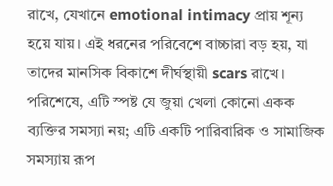রাখে, যেখানে emotional intimacy প্রায় শূন্য হয়ে যায়। এই ধরনের পরিবেশে বাচ্চারা বড় হয়, যা তাদের মানসিক বিকাশে দীর্ঘস্থায়ী scars রাখে।
পরিশেষে, এটি স্পষ্ট যে জুয়া খেলা কোনো একক ব্যক্তির সমস্যা নয়; এটি একটি পারিবারিক ও সামাজিক সমস্যায় রূপ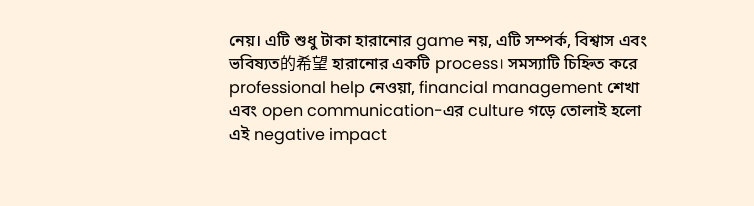নেয়। এটি শুধু টাকা হারানোর game নয়, এটি সম্পর্ক, বিশ্বাস এবং ভবিষ্যত的希望 হারানোর একটি process। সমস্যাটি চিহ্নিত করে professional help নেওয়া, financial management শেখা এবং open communication-এর culture গড়ে তোলাই হলো এই negative impact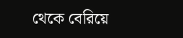থেকে বেরিয়ে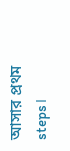আসার প্রথম steps।